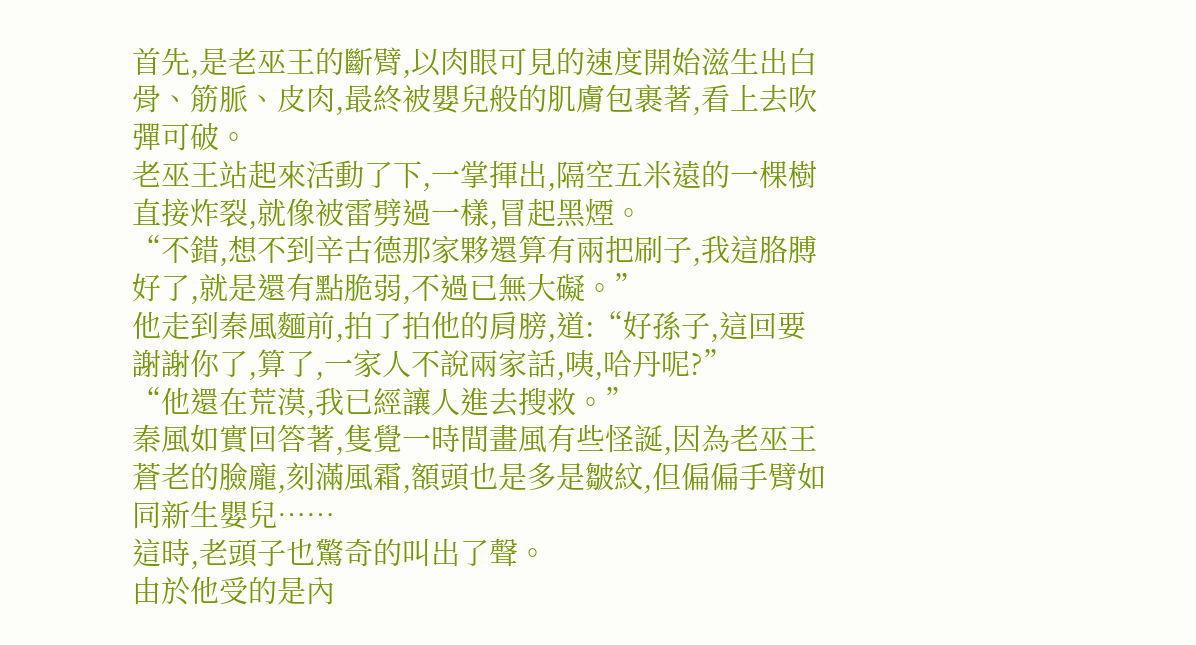首先,是老巫王的斷臂,以肉眼可見的速度開始滋生出白骨、筋脈、皮肉,最終被嬰兒般的肌膚包裹著,看上去吹彈可破。
老巫王站起來活動了下,一掌揮出,隔空五米遠的一棵樹直接炸裂,就像被雷劈過一樣,冒起黑煙。
“不錯,想不到辛古德那家夥還算有兩把刷子,我這胳膊好了,就是還有點脆弱,不過已無大礙。”
他走到秦風麵前,拍了拍他的肩膀,道:“好孫子,這回要謝謝你了,算了,一家人不說兩家話,咦,哈丹呢?”
“他還在荒漠,我已經讓人進去搜救。”
秦風如實回答著,隻覺一時間畫風有些怪誕,因為老巫王蒼老的臉龐,刻滿風霜,額頭也是多是皺紋,但偏偏手臂如同新生嬰兒……
這時,老頭子也驚奇的叫出了聲。
由於他受的是內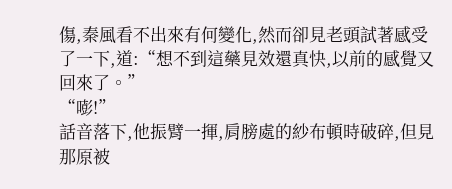傷,秦風看不出來有何變化,然而卻見老頭試著感受了一下,道:“想不到這藥見效還真快,以前的感覺又回來了。”
“嘭!”
話音落下,他振臂一揮,肩膀處的紗布頓時破碎,但見那原被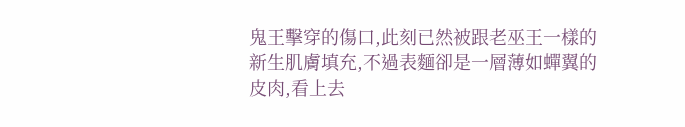鬼王擊穿的傷口,此刻已然被跟老巫王一樣的新生肌膚填充,不過表麵卻是一層薄如蟬翼的皮肉,看上去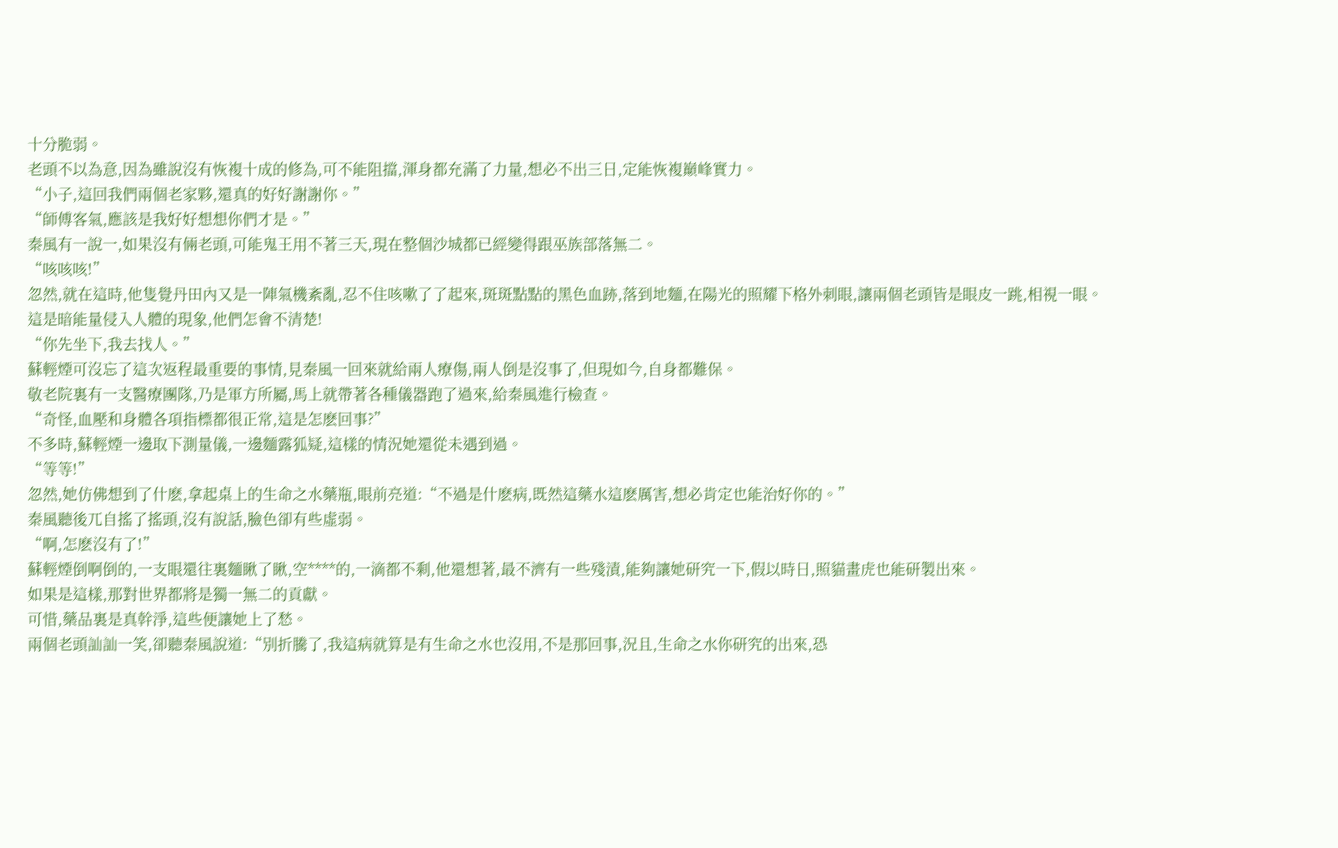十分脆弱。
老頭不以為意,因為雖說沒有恢複十成的修為,可不能阻擋,渾身都充滿了力量,想必不出三日,定能恢複巔峰實力。
“小子,這回我們兩個老家夥,還真的好好謝謝你。”
“師傅客氣,應該是我好好想想你們才是。”
秦風有一說一,如果沒有倆老頭,可能鬼王用不著三天,現在整個沙城都已經變得跟巫族部落無二。
“咳咳咳!”
忽然,就在這時,他隻覺丹田內又是一陣氣機紊亂,忍不住咳嗽了了起來,斑斑點點的黑色血跡,落到地麵,在陽光的照耀下格外刺眼,讓兩個老頭皆是眼皮一跳,相視一眼。
這是暗能量侵入人體的現象,他們怎會不清楚!
“你先坐下,我去找人。”
蘇輕煙可沒忘了這次返程最重要的事情,見秦風一回來就給兩人療傷,兩人倒是沒事了,但現如今,自身都難保。
敬老院裏有一支醫療團隊,乃是軍方所屬,馬上就帶著各種儀器跑了過來,給秦風進行檢查。
“奇怪,血壓和身體各項指標都很正常,這是怎麽回事?”
不多時,蘇輕煙一邊取下測量儀,一邊麵露狐疑,這樣的情況她還從未遇到過。
“等等!”
忽然,她仿佛想到了什麽,拿起桌上的生命之水藥瓶,眼前亮道:“不過是什麽病,既然這藥水這麽厲害,想必肯定也能治好你的。”
秦風聽後兀自搖了搖頭,沒有說話,臉色卻有些虛弱。
“啊,怎麽沒有了!”
蘇輕煙倒啊倒的,一支眼還往裏麵瞅了瞅,空****的,一滴都不剩,他還想著,最不濟有一些殘漬,能夠讓她研究一下,假以時日,照貓畫虎也能研製出來。
如果是這樣,那對世界都將是獨一無二的貢獻。
可惜,藥品裏是真幹淨,這些便讓她上了愁。
兩個老頭訕訕一笑,卻聽秦風說道:“別折騰了,我這病就算是有生命之水也沒用,不是那回事,況且,生命之水你研究的出來,恐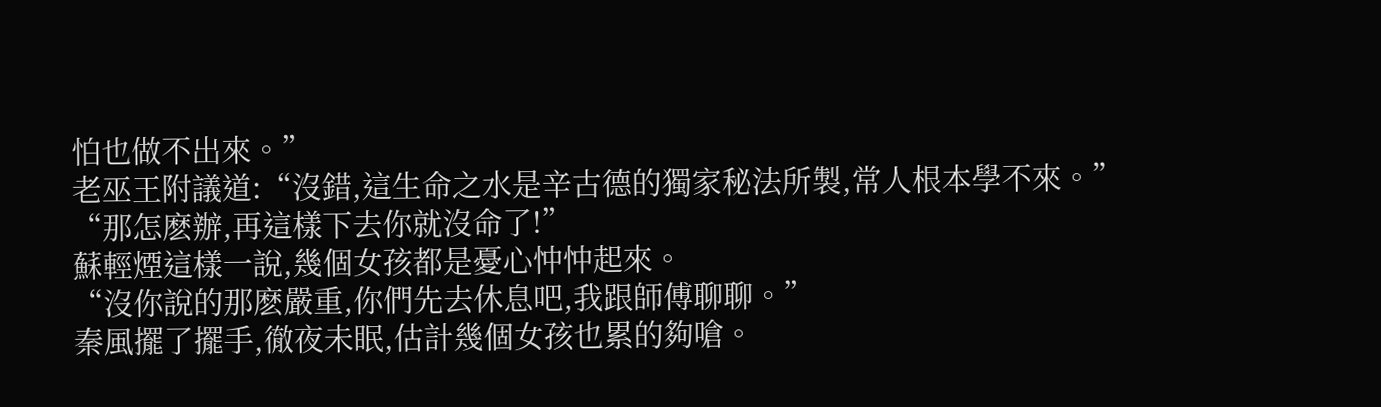怕也做不出來。”
老巫王附議道:“沒錯,這生命之水是辛古德的獨家秘法所製,常人根本學不來。”
“那怎麽辦,再這樣下去你就沒命了!”
蘇輕煙這樣一說,幾個女孩都是憂心忡忡起來。
“沒你說的那麽嚴重,你們先去休息吧,我跟師傅聊聊。”
秦風擺了擺手,徹夜未眠,估計幾個女孩也累的夠嗆。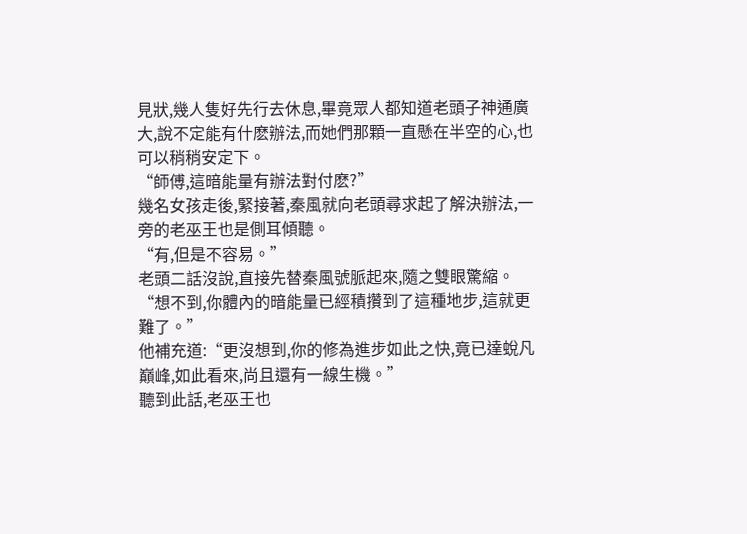見狀,幾人隻好先行去休息,畢竟眾人都知道老頭子神通廣大,說不定能有什麽辦法,而她們那顆一直懸在半空的心,也可以稍稍安定下。
“師傅,這暗能量有辦法對付麽?”
幾名女孩走後,緊接著,秦風就向老頭尋求起了解決辦法,一旁的老巫王也是側耳傾聽。
“有,但是不容易。”
老頭二話沒說,直接先替秦風號脈起來,隨之雙眼驚縮。
“想不到,你體內的暗能量已經積攢到了這種地步,這就更難了。”
他補充道:“更沒想到,你的修為進步如此之快,竟已達蛻凡巔峰,如此看來,尚且還有一線生機。”
聽到此話,老巫王也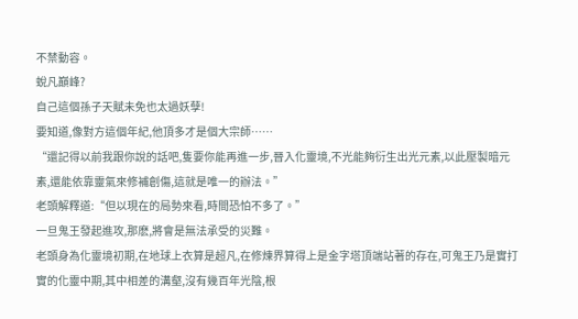不禁動容。
蛻凡巔峰?
自己這個孫子天賦未免也太過妖孽!
要知道,像對方這個年紀,他頂多才是個大宗師……
“還記得以前我跟你說的話吧,隻要你能再進一步,晉入化靈境,不光能夠衍生出光元素,以此壓製暗元素,還能依靠靈氣來修補創傷,這就是唯一的辦法。”
老頭解釋道:“但以現在的局勢來看,時間恐怕不多了。”
一旦鬼王發起進攻,那麽,將會是無法承受的災難。
老頭身為化靈境初期,在地球上衣算是超凡,在修煉界算得上是金字塔頂端站著的存在,可鬼王乃是實打實的化靈中期,其中相差的溝壑,沒有幾百年光陰,根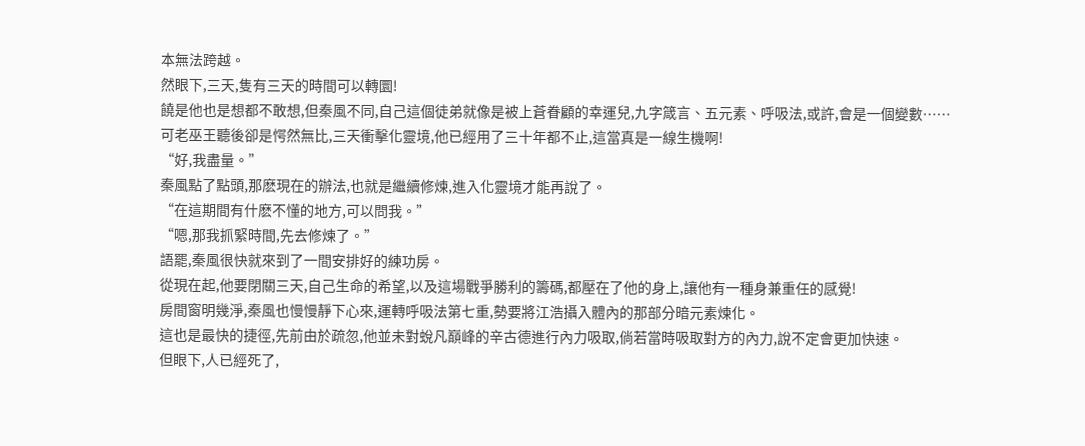本無法跨越。
然眼下,三天,隻有三天的時間可以轉圜!
饒是他也是想都不敢想,但秦風不同,自己這個徒弟就像是被上蒼眷顧的幸運兒,九字箴言、五元素、呼吸法,或許,會是一個變數……
可老巫王聽後卻是愕然無比,三天衝擊化靈境,他已經用了三十年都不止,這當真是一線生機啊!
“好,我盡量。”
秦風點了點頭,那麽現在的辦法,也就是繼續修煉,進入化靈境才能再說了。
“在這期間有什麽不懂的地方,可以問我。”
“嗯,那我抓緊時間,先去修煉了。”
語罷,秦風很快就來到了一間安排好的練功房。
從現在起,他要閉關三天,自己生命的希望,以及這場戰爭勝利的籌碼,都壓在了他的身上,讓他有一種身兼重任的感覺!
房間窗明幾淨,秦風也慢慢靜下心來,運轉呼吸法第七重,勢要將江浩攝入體內的那部分暗元素煉化。
這也是最快的捷徑,先前由於疏忽,他並未對蛻凡巔峰的辛古德進行內力吸取,倘若當時吸取對方的內力,說不定會更加快速。
但眼下,人已經死了,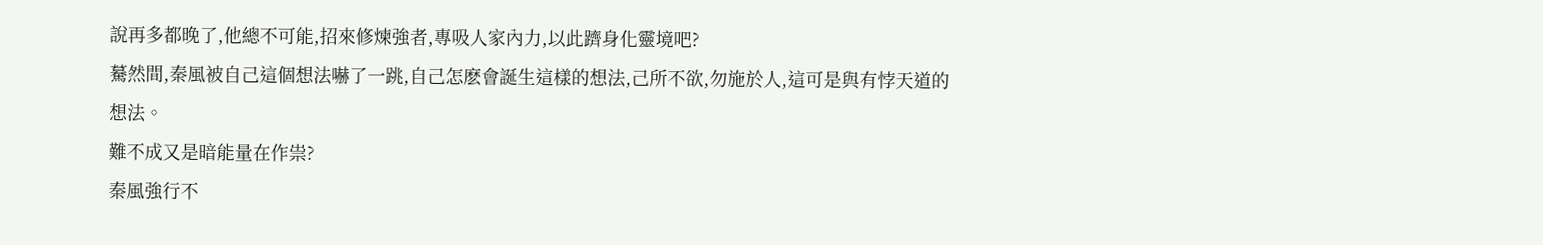說再多都晚了,他總不可能,招來修煉強者,專吸人家內力,以此躋身化靈境吧?
驀然間,秦風被自己這個想法嚇了一跳,自己怎麽會誕生這樣的想法,己所不欲,勿施於人,這可是與有悖天道的想法。
難不成又是暗能量在作祟?
秦風強行不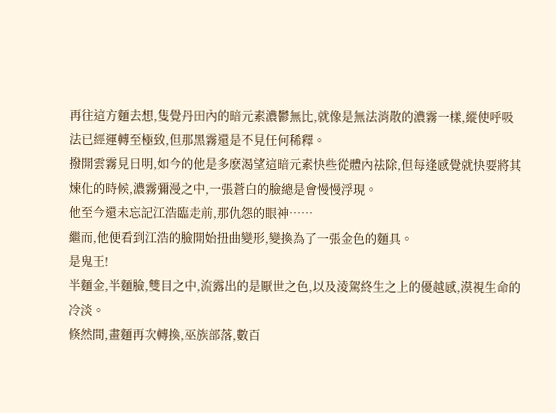再往這方麵去想,隻覺丹田內的暗元素濃鬱無比,就像是無法消散的濃霧一樣,縱使呼吸法已經運轉至極致,但那黑霧還是不見任何稀釋。
撥開雲霧見日明,如今的他是多麽渴望這暗元素快些從體內祛除,但每逢感覺就快要將其煉化的時候,濃霧彌漫之中,一張蒼白的臉總是會慢慢浮現。
他至今還未忘記江浩臨走前,那仇怨的眼神……
繼而,他便看到江浩的臉開始扭曲變形,變換為了一張金色的麵具。
是鬼王!
半麵金,半麵臉,雙目之中,流露出的是厭世之色,以及淩駕終生之上的優越感,漠視生命的冷淡。
倏然間,畫麵再次轉換,巫族部落,數百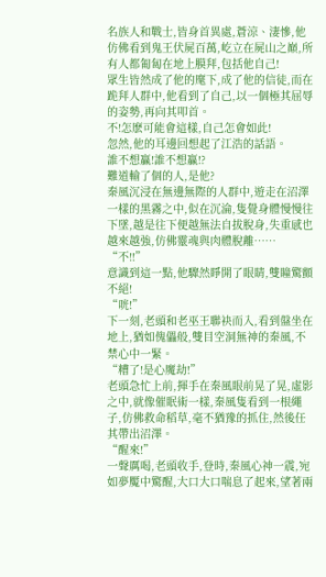名族人和戰士,皆身首異處,蒼涼、淒慘,他仿佛看到鬼王伏屍百萬,屹立在屍山之巔,所有人都匍匐在地上膜拜,包括他自己!
眾生皆然成了他的麾下,成了他的信徒,而在跪拜人群中,他看到了自己,以一個極其屈辱的姿勢,再向其叩首。
不!怎麽可能會這樣,自己怎會如此!
忽然,他的耳邊回想起了江浩的話語。
誰不想贏!誰不想贏!?
難道輸了個的人,是他?
秦風沉浸在無邊無際的人群中,遊走在沼澤一樣的黑霧之中,似在沉淪,隻覺身體慢慢往下墜,越是往下便越無法自拔脫身,失重感也越來越強,仿佛靈魂與肉體脫離……
“不!!”
意識到這一點,他驟然睜開了眼睛,雙瞳驚顫不絕!
“咣!”
下一刻,老頭和老巫王聯袂而入,看到盤坐在地上,猶如傀儡般,雙目空洞無神的秦風,不禁心中一緊。
“糟了!是心魔劫!”
老頭急忙上前,揮手在秦風眼前晃了晃,虛影之中,就像催眠術一樣,秦風隻看到一根繩子,仿佛救命稻草,毫不猶豫的抓住,然後任其帶出沼澤。
“醒來!”
一聲厲喝,老頭收手,登時,秦風心神一震,宛如夢魘中驚醒,大口大口喘息了起來,望著兩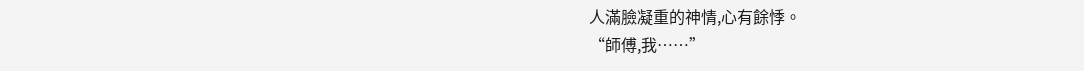人滿臉凝重的神情,心有餘悸。
“師傅,我……”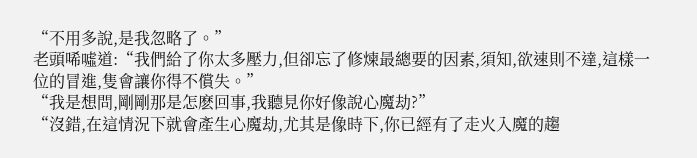“不用多說,是我忽略了。”
老頭唏噓道:“我們給了你太多壓力,但卻忘了修煉最總要的因素,須知,欲速則不達,這樣一位的冒進,隻會讓你得不償失。”
“我是想問,剛剛那是怎麽回事,我聽見你好像說心魔劫?”
“沒錯,在這情況下就會產生心魔劫,尤其是像時下,你已經有了走火入魔的趨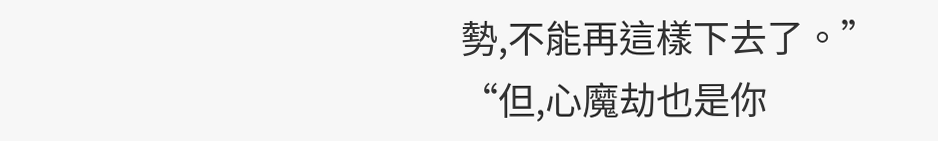勢,不能再這樣下去了。”
“但,心魔劫也是你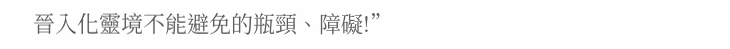晉入化靈境不能避免的瓶頸、障礙!”